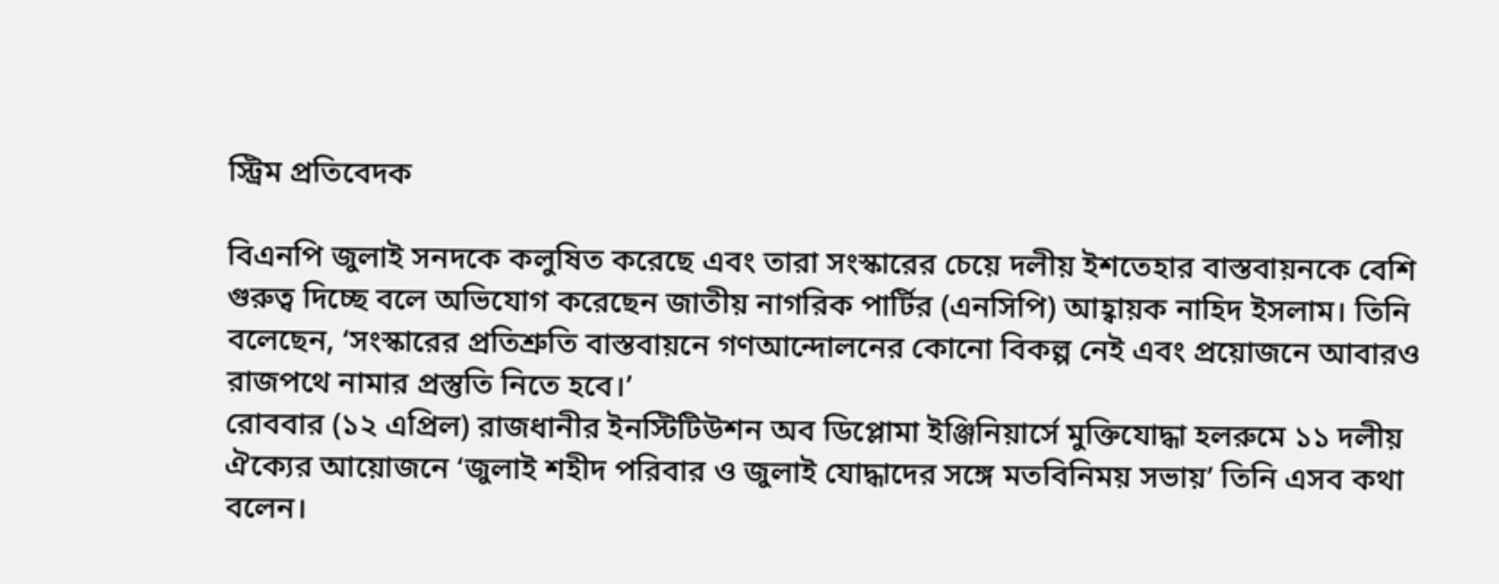স্ট্রিম প্রতিবেদক

বিএনপি জুলাই সনদকে কলুষিত করেছে এবং তারা সংস্কারের চেয়ে দলীয় ইশতেহার বাস্তবায়নকে বেশি গুরুত্ব দিচ্ছে বলে অভিযোগ করেছেন জাতীয় নাগরিক পার্টির (এনসিপি) আহ্বায়ক নাহিদ ইসলাম। তিনি বলেছেন, ‘সংস্কারের প্রতিশ্রুতি বাস্তবায়নে গণআন্দোলনের কোনো বিকল্প নেই এবং প্রয়োজনে আবারও রাজপথে নামার প্রস্তুতি নিতে হবে।’
রোববার (১২ এপ্রিল) রাজধানীর ইনস্টিটিউশন অব ডিপ্লোমা ইঞ্জিনিয়ার্সে মুক্তিযোদ্ধা হলরুমে ১১ দলীয় ঐক্যের আয়োজনে ‘জুলাই শহীদ পরিবার ও জুলাই যোদ্ধাদের সঙ্গে মতবিনিময় সভায়’ তিনি এসব কথা বলেন।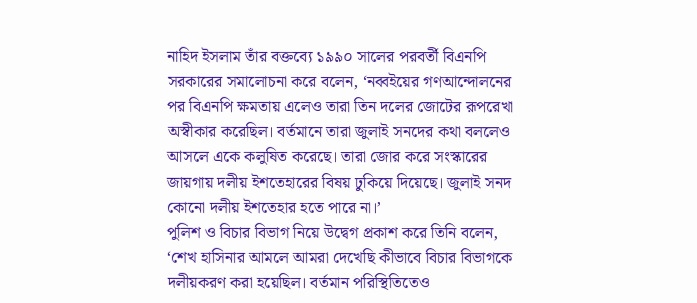নাহিদ ইসলাম তাঁর বক্তব্যে ১৯৯০ সালের পরবর্তী বিএনপি সরকারের সমালোচনা করে বলেন, ‘নব্বইয়ের গণআন্দোলনের পর বিএনপি ক্ষমতায় এলেও তারা তিন দলের জোটের রূপরেখা অস্বীকার করেছিল। বর্তমানে তারা জুলাই সনদের কথা বললেও আসলে একে কলুষিত করেছে। তারা জোর করে সংস্কারের জায়গায় দলীয় ইশতেহারের বিষয় ঢুকিয়ে দিয়েছে। জুলাই সনদ কোনো দলীয় ইশতেহার হতে পারে না।’
পুলিশ ও বিচার বিভাগ নিয়ে উদ্বেগ প্রকাশ করে তিনি বলেন, ‘শেখ হাসিনার আমলে আমরা দেখেছি কীভাবে বিচার বিভাগকে দলীয়করণ করা হয়েছিল। বর্তমান পরিস্থিতিতেও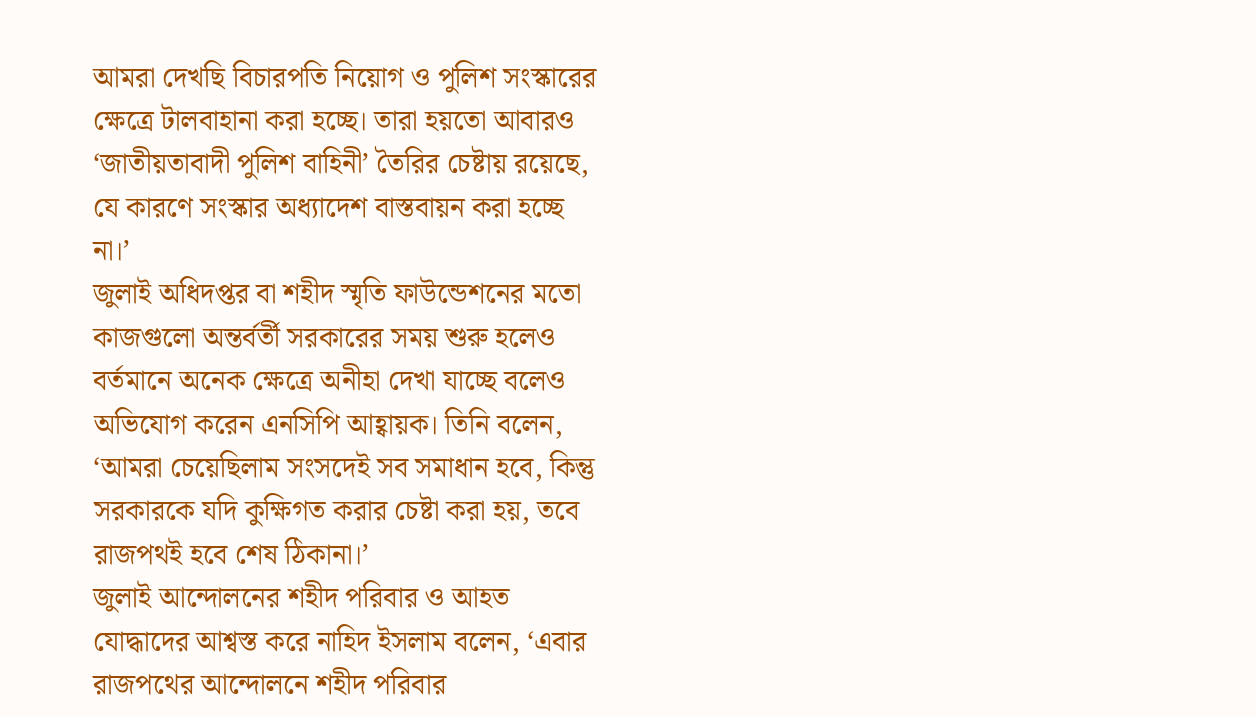আমরা দেখছি বিচারপতি নিয়োগ ও পুলিশ সংস্কারের ক্ষেত্রে টালবাহানা করা হচ্ছে। তারা হয়তো আবারও ‘জাতীয়তাবাদী পুলিশ বাহিনী’ তৈরির চেষ্টায় রয়েছে, যে কারণে সংস্কার অধ্যাদেশ বাস্তবায়ন করা হচ্ছে না।’
জুলাই অধিদপ্তর বা শহীদ স্মৃতি ফাউন্ডেশনের মতো কাজগুলো অন্তর্বর্তী সরকারের সময় শুরু হলেও বর্তমানে অনেক ক্ষেত্রে অনীহা দেখা যাচ্ছে বলেও অভিযোগ করেন এনসিপি আহ্বায়ক। তিনি বলেন, ‘আমরা চেয়েছিলাম সংসদেই সব সমাধান হবে, কিন্তু সরকারকে যদি কুক্ষিগত করার চেষ্টা করা হয়, তবে রাজপথই হবে শেষ ঠিকানা।’
জুলাই আন্দোলনের শহীদ পরিবার ও আহত যোদ্ধাদের আশ্বস্ত করে নাহিদ ইসলাম বলেন, ‘এবার রাজপথের আন্দোলনে শহীদ পরিবার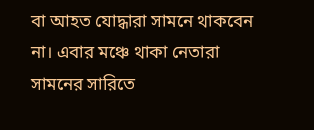বা আহত যোদ্ধারা সামনে থাকবেন না। এবার মঞ্চে থাকা নেতারা সামনের সারিতে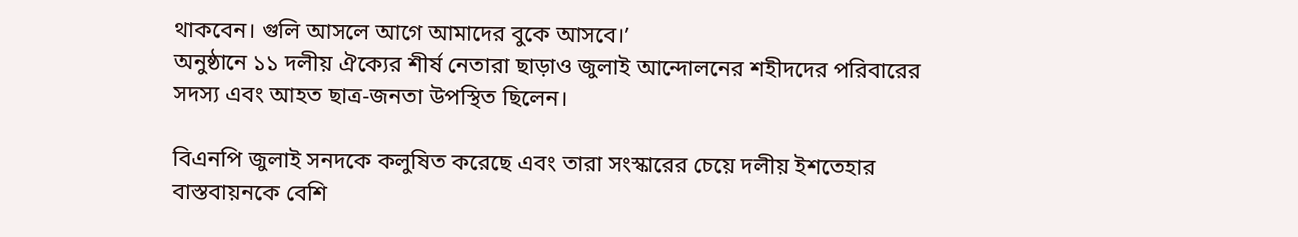থাকবেন। গুলি আসলে আগে আমাদের বুকে আসবে।’
অনুষ্ঠানে ১১ দলীয় ঐক্যের শীর্ষ নেতারা ছাড়াও জুলাই আন্দোলনের শহীদদের পরিবারের সদস্য এবং আহত ছাত্র-জনতা উপস্থিত ছিলেন।

বিএনপি জুলাই সনদকে কলুষিত করেছে এবং তারা সংস্কারের চেয়ে দলীয় ইশতেহার বাস্তবায়নকে বেশি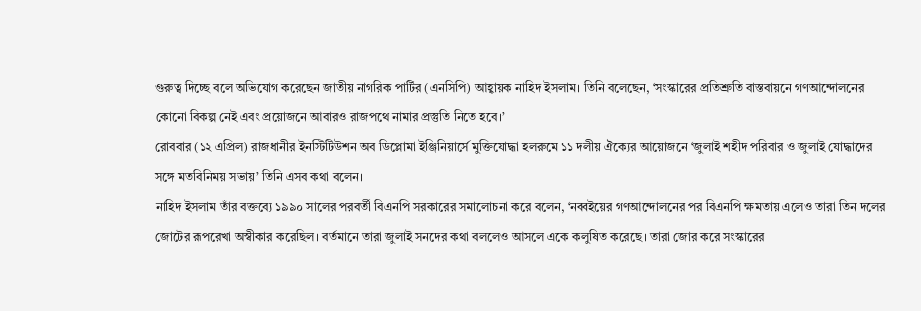গুরুত্ব দিচ্ছে বলে অভিযোগ করেছেন জাতীয় নাগরিক পার্টির (এনসিপি) আহ্বায়ক নাহিদ ইসলাম। তিনি বলেছেন, ‘সংস্কারের প্রতিশ্রুতি বাস্তবায়নে গণআন্দোলনের কোনো বিকল্প নেই এবং প্রয়োজনে আবারও রাজপথে নামার প্রস্তুতি নিতে হবে।’
রোববার (১২ এপ্রিল) রাজধানীর ইনস্টিটিউশন অব ডিপ্লোমা ইঞ্জিনিয়ার্সে মুক্তিযোদ্ধা হলরুমে ১১ দলীয় ঐক্যের আয়োজনে ‘জুলাই শহীদ পরিবার ও জুলাই যোদ্ধাদের সঙ্গে মতবিনিময় সভায়’ তিনি এসব কথা বলেন।
নাহিদ ইসলাম তাঁর বক্তব্যে ১৯৯০ সালের পরবর্তী বিএনপি সরকারের সমালোচনা করে বলেন, ‘নব্বইয়ের গণআন্দোলনের পর বিএনপি ক্ষমতায় এলেও তারা তিন দলের জোটের রূপরেখা অস্বীকার করেছিল। বর্তমানে তারা জুলাই সনদের কথা বললেও আসলে একে কলুষিত করেছে। তারা জোর করে সংস্কারের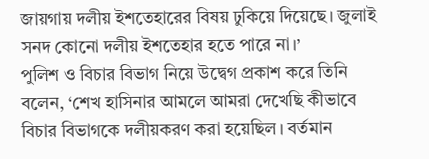জায়গায় দলীয় ইশতেহারের বিষয় ঢুকিয়ে দিয়েছে। জুলাই সনদ কোনো দলীয় ইশতেহার হতে পারে না।’
পুলিশ ও বিচার বিভাগ নিয়ে উদ্বেগ প্রকাশ করে তিনি বলেন, ‘শেখ হাসিনার আমলে আমরা দেখেছি কীভাবে বিচার বিভাগকে দলীয়করণ করা হয়েছিল। বর্তমান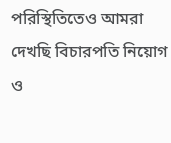পরিস্থিতিতেও আমরা দেখছি বিচারপতি নিয়োগ ও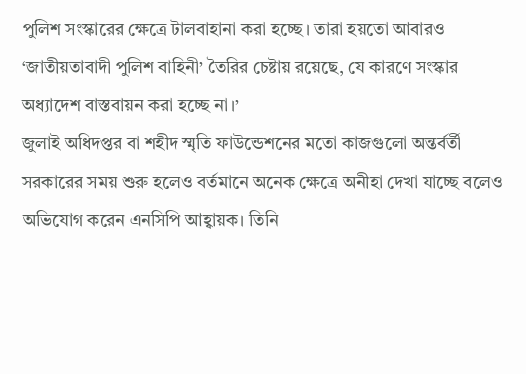পুলিশ সংস্কারের ক্ষেত্রে টালবাহানা করা হচ্ছে। তারা হয়তো আবারও ‘জাতীয়তাবাদী পুলিশ বাহিনী’ তৈরির চেষ্টায় রয়েছে, যে কারণে সংস্কার অধ্যাদেশ বাস্তবায়ন করা হচ্ছে না।’
জুলাই অধিদপ্তর বা শহীদ স্মৃতি ফাউন্ডেশনের মতো কাজগুলো অন্তর্বর্তী সরকারের সময় শুরু হলেও বর্তমানে অনেক ক্ষেত্রে অনীহা দেখা যাচ্ছে বলেও অভিযোগ করেন এনসিপি আহ্বায়ক। তিনি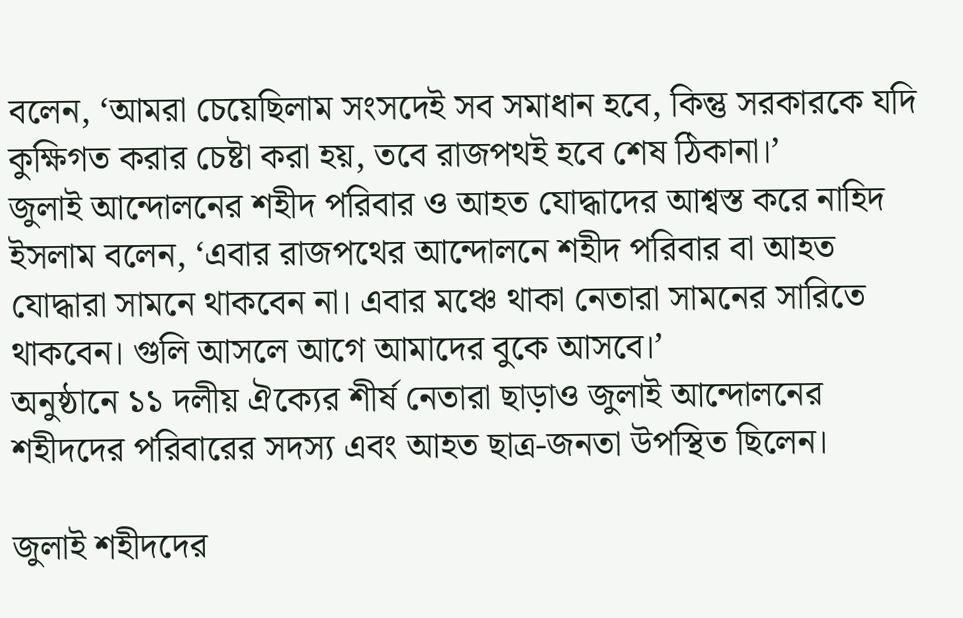বলেন, ‘আমরা চেয়েছিলাম সংসদেই সব সমাধান হবে, কিন্তু সরকারকে যদি কুক্ষিগত করার চেষ্টা করা হয়, তবে রাজপথই হবে শেষ ঠিকানা।’
জুলাই আন্দোলনের শহীদ পরিবার ও আহত যোদ্ধাদের আশ্বস্ত করে নাহিদ ইসলাম বলেন, ‘এবার রাজপথের আন্দোলনে শহীদ পরিবার বা আহত যোদ্ধারা সামনে থাকবেন না। এবার মঞ্চে থাকা নেতারা সামনের সারিতে থাকবেন। গুলি আসলে আগে আমাদের বুকে আসবে।’
অনুষ্ঠানে ১১ দলীয় ঐক্যের শীর্ষ নেতারা ছাড়াও জুলাই আন্দোলনের শহীদদের পরিবারের সদস্য এবং আহত ছাত্র-জনতা উপস্থিত ছিলেন।

জুলাই শহীদদের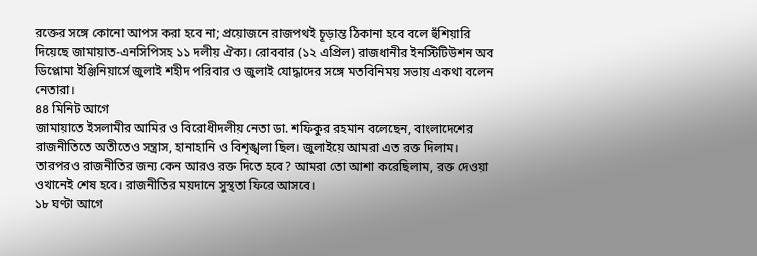রক্তের সঙ্গে কোনো আপস করা হবে না; প্রয়োজনে রাজপথই চূড়ান্ত ঠিকানা হবে বলে হুঁশিয়ারি দিয়েছে জামায়াত-এনসিপিসহ ১১ দলীয় ঐক্য। রোববার (১২ এপ্রিল) রাজধানীর ইনস্টিটিউশন অব ডিপ্লোমা ইঞ্জিনিয়ার্সে জুলাই শহীদ পরিবার ও জুলাই যোদ্ধাদের সঙ্গে মতবিনিময় সভায় একথা বলেন নেতারা।
৪৪ মিনিট আগে
জামায়াতে ইসলামীর আমির ও বিরোধীদলীয় নেতা ডা. শফিকুর রহমান বলেছেন, বাংলাদেশের রাজনীতিতে অতীতেও সন্ত্রাস, হানাহানি ও বিশৃঙ্খলা ছিল। জুলাইয়ে আমরা এত রক্ত দিলাম। তারপরও রাজনীতির জন্য কেন আরও রক্ত দিতে হবে? আমরা তো আশা করেছিলাম, রক্ত দেওয়া ওখানেই শেষ হবে। রাজনীতির ময়দানে সুস্থতা ফিরে আসবে।
১৮ ঘণ্টা আগে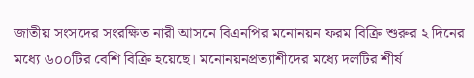জাতীয় সংসদের সংরক্ষিত নারী আসনে বিএনপির মনোনয়ন ফরম বিক্রি শুরুর ২ দিনের মধ্যে ৬০০টির বেশি বিক্রি হয়েছে। মনোনয়নপ্রত্যাশীদের মধ্যে দলটির শীর্ষ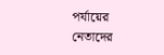পর্যায়ের নেতাদের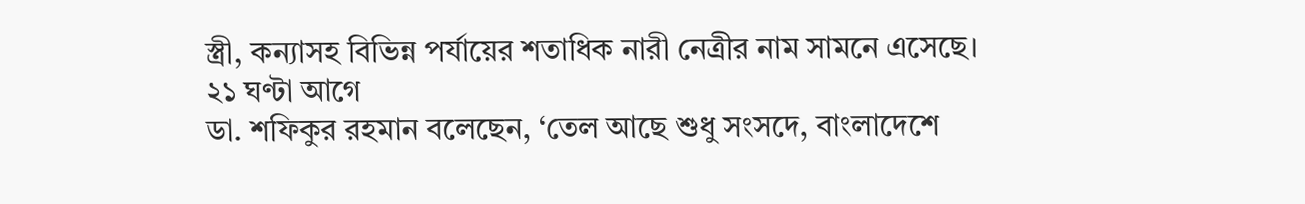স্ত্রী, কন্যাসহ বিভিন্ন পর্যায়ের শতাধিক নারী নেত্রীর নাম সামনে এসেছে।
২১ ঘণ্টা আগে
ডা. শফিকুর রহমান বলেছেন, ‘তেল আছে শুধু সংসদে, বাংলাদেশে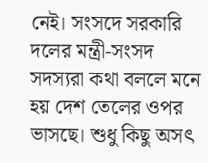নেই। সংসদে সরকারি দলের মন্ত্রী-সংসদ সদস্যরা কথা বললে মনে হয় দেশ তেলের ওপর ভাসছে। শুধু কিছু অসৎ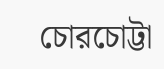চোরচোট্টা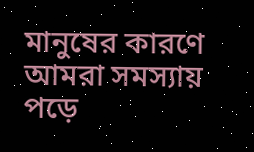মানুষের কারণে আমরা সমস্যায় পড়ে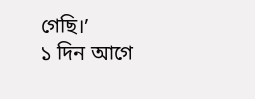গেছি।’
১ দিন আগে